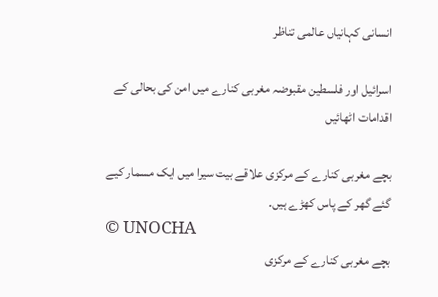انسانی کہانیاں عالمی تناظر

اسرائیل اور فلسطین مقبوضہ مغربی کنارے میں امن کی بحالی کے اقدامات اٹھائیں

بچے مغربی کنارے کے مرکزی علاقے بیت سیرا میں ایک مسمار کیے گئے گھر کے پاس کھڑے ہیں۔
© UNOCHA
بچے مغربی کنارے کے مرکزی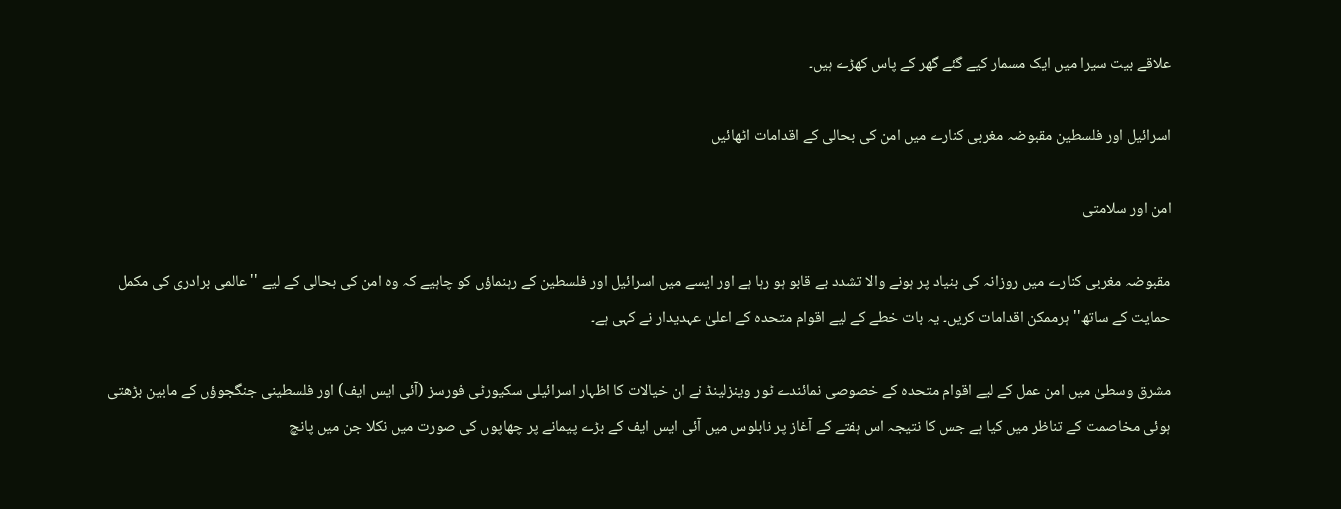علاقے بیت سیرا میں ایک مسمار کیے گئے گھر کے پاس کھڑے ہیں۔

اسرائیل اور فلسطین مقبوضہ مغربی کنارے میں امن کی بحالی کے اقدامات اٹھائیں

امن اور سلامتی

مقبوضہ مغربی کنارے میں روزانہ کی بنیاد پر ہونے والا تشدد بے قابو ہو رہا ہے اور ایسے میں اسرائیل اور فلسطین کے رہنماؤں کو چاہیے کہ وہ امن کی بحالی کے لیے ''عالمی برادری کی مکمل حمایت کے ساتھ'' ہرممکن اقدامات کریں۔ یہ بات خطے کے لیے اقوام متحدہ کے اعلیٰ عہدیدار نے کہی ہے۔

مشرق وسطیٰ میں امن عمل کے لیے اقوام متحدہ کے خصوصی نمائندے ٹور وینزلینڈ نے ان خیالات کا اظہار اسرائیلی سکیورٹی فورسز (آئی ایس ایف) اور فلسطینی جنگجوؤں کے مابین بڑھتی ہوئی مخاصمت کے تناظر میں کیا ہے جس کا نتیجہ اس ہفتے کے آغاز پر نابلوس میں آئی ایس ایف کے بڑے پیمانے پر چھاپوں کی صورت میں نکلا جن میں پانچ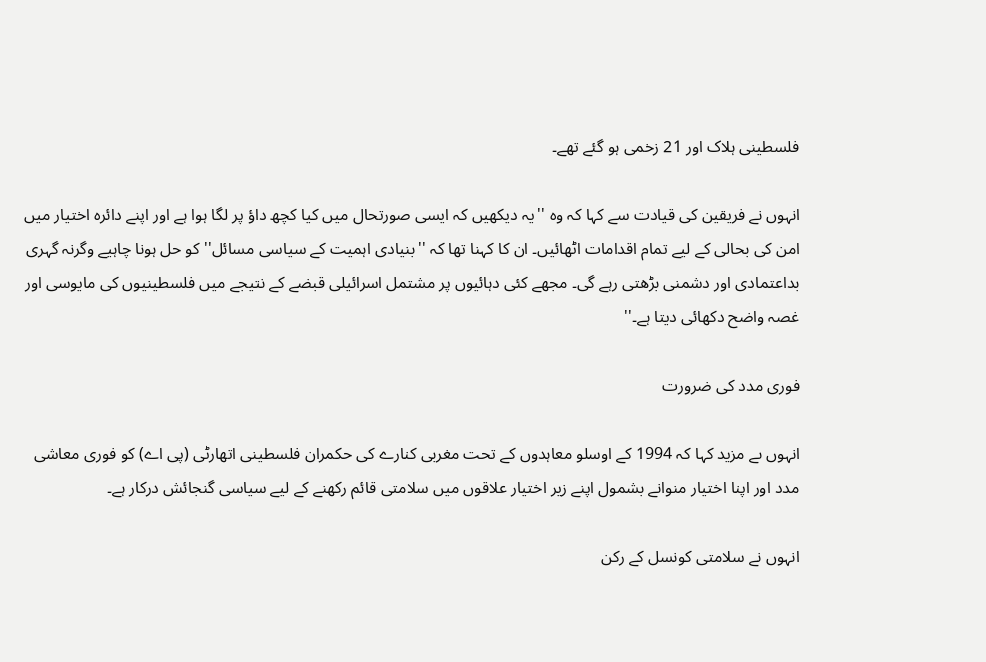فلسطینی ہلاک اور 21 زخمی ہو گئے تھے۔

انہوں نے فریقین کی قیادت سے کہا کہ وہ ''یہ دیکھیں کہ ایسی صورتحال میں کیا کچھ داؤ پر لگا ہوا ہے اور اپنے دائرہ اختیار میں امن کی بحالی کے لیے تمام اقدامات اٹھائیں۔ ان کا کہنا تھا کہ ''بنیادی اہمیت کے سیاسی مسائل'' کو حل ہونا چاہیے وگرنہ گہری بداعتمادی اور دشمنی بڑھتی رہے گی۔ مجھے کئی دہائیوں پر مشتمل اسرائیلی قبضے کے نتیجے میں فلسطینیوں کی مایوسی اور غصہ واضح دکھائی دیتا ہے۔''

فوری مدد کی ضرورت

انہوں ںے مزید کہا کہ 1994 کے اوسلو معاہدوں کے تحت مغربی کنارے کی حکمران فلسطینی اتھارٹی (پی اے) کو فوری معاشی مدد اور اپنا اختیار منوانے بشمول اپنے زیر اختیار علاقوں میں سلامتی قائم رکھنے کے لیے سیاسی گنجائش درکار ہے۔

انہوں نے سلامتی کونسل کے رکن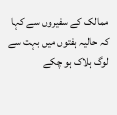ممالک کے سفیروں سے کہا کہ حالیہ ہفتوں میں بہت سے لوگ ہلاک ہو چکے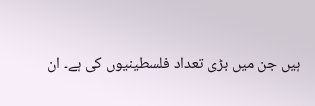ہیں جن میں بڑی تعداد فلسطینیوں کی ہے۔ ان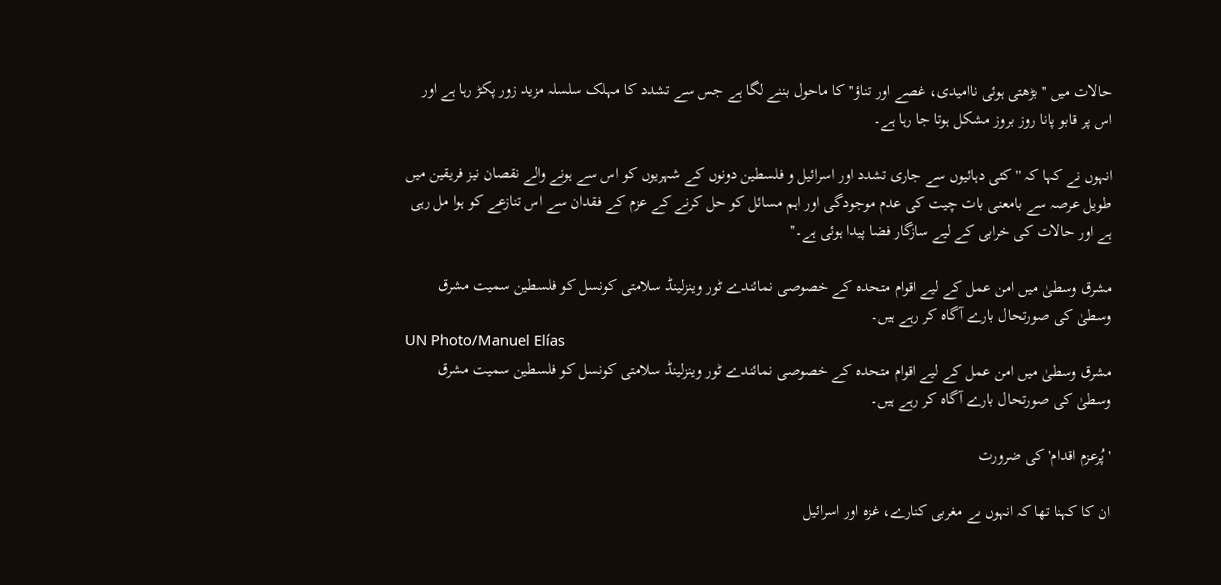حالات میں ''بڑھتی ہوئی ناامیدی، غصے اور تناؤ'' کا ماحول بننے لگا ہے جس سے تشدد کا مہلک سلسلہ مزید زور پکڑ رہا ہے اور اس پر قابو پانا روز بروز مشکل ہوتا جا رہا ہے۔

انہوں نے کہا کہ ''کئی دہائیوں سے جاری تشدد اور اسرائیل و فلسطین دونوں کے شہریوں کو اس سے ہونے والے نقصان نیز فریقین میں طویل عرصہ سے بامعنی بات چیت کی عدم موجودگی اور اہم مسائل کو حل کرنے کے عزم کے فقدان سے اس تنازعے کو ہوا مل رہی ہے اور حالات کی خرابی کے لیے سازگار فضا پیدا ہوئی ہے۔''

مشرق وسطیٰ میں امن عمل کے لیے اقوام متحدہ کے خصوصی نمائندے ٹور وینزلینڈ سلامتی کونسل کو فلسطین سمیت مشرق  وسطیٰ کی صورتحال بارے آگاہ کر رہے ہیں۔
UN Photo/Manuel Elías
مشرق وسطیٰ میں امن عمل کے لیے اقوام متحدہ کے خصوصی نمائندے ٹور وینزلینڈ سلامتی کونسل کو فلسطین سمیت مشرق وسطیٰ کی صورتحال بارے آگاہ کر رہے ہیں۔

'پُرعزم اقدام' کی ضرورت

ان کا کہنا تھا کہ انہوں ںے مغربی کنارے، غزہ اور اسرائیل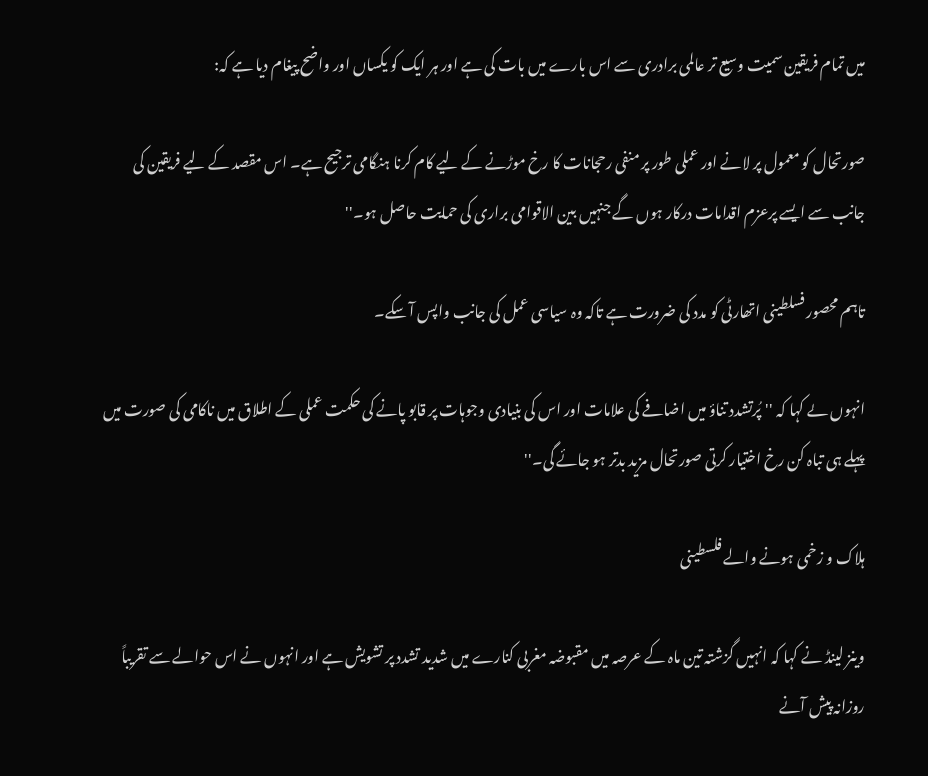میں تمام فریقین سمیت وسیع تر عالمی برادری سے اس بارے میں بات کی ہے اور ہر ایک کو یکساں اور واضح پیغام دیا ہے کہ:

صورتحال کو معمول پر لانے اور عملی طور پر منفی رحجانات کا رخ موڑنے کے لیے کام کرنا ہنگامی ترجیح ہے۔ اس مقصد کے لیے فریقین کی جانب سے ایسے پرعزم اقدامات درکار ہوں گے جنہیں بین الاقوامی براری کی حمایت حاصل ہو۔''

تاہم محصور فسلطینی اتھارٹی کو مدد کی ضرورت ہے تاکہ وہ سیاسی عمل کی جانب واپس آ سکے۔

انہوں ںے کہا کہ ''پُرتشدد تناؤ میں اضافے کی علامات اور اس کی بنیادی وجوہات پر قابو پانے کی حکمت عملی کے اطلاق میں ناکامی کی صورت میں پہلے ہی تباہ کن رخ اختیار کرتی صورتحال مزید بدتر ہو جائے گی۔''

ہلاک و زخمی ہونے والے فلسطینی

وینز لینڈ نے کہا کہ انہیں گزشتہ تین ماہ کے عرصہ میں مقبوضہ مغربی کنارے میں شدید تشدد پر تشویش ہے اور انہوں نے اس حوالے سے تقریباً روزانہ پیش آنے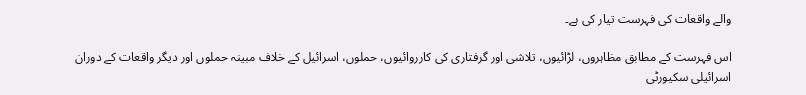والے واقعات کی فہرست تیار کی ہے۔

اس فہرست کے مطابق مظاہروں، لڑائیوں، تلاشی اور گرفتاری کی کارروائیوں، حملوں، اسرائیل کے خلاف مبینہ حملوں اور دیگر واقعات کے دوران اسرائیلی سکیورٹی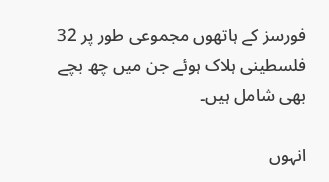فورسز کے ہاتھوں مجموعی طور پر 32 فلسطینی ہلاک ہوئے جن میں چھ بچے بھی شامل ہیں۔

انہوں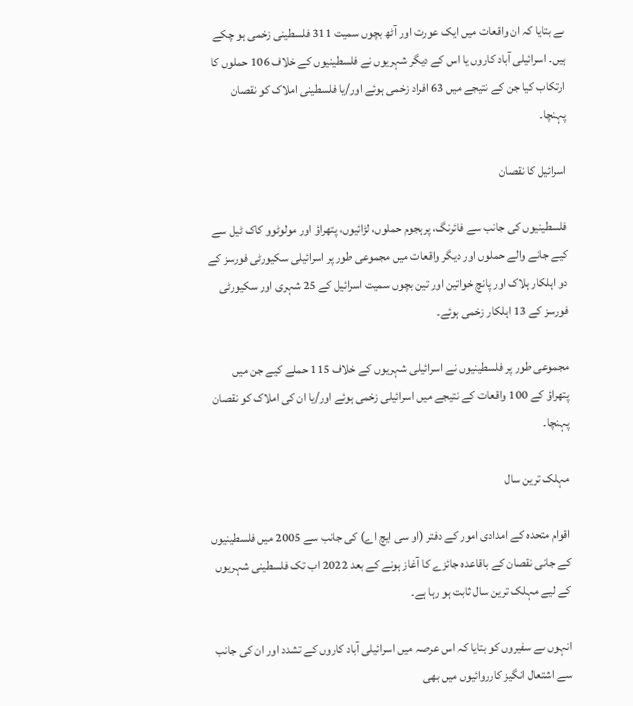ںے بتایا کہ ان واقعات میں ایک عورت اور آٹھ بچوں سمیت 311 فلسطینی زخمی ہو چکے ہیں۔ اسرائیلی آباد کاروں یا اس کے دیگر شہریوں نے فلسطینیوں کے خلاف 106 حملوں کا ارتکاب کیا جن کے نتیجے میں 63 افراد زخمی ہوئے اور/یا فلسطینی املاک کو نقصان پہنچا۔

اسرائیل کا نقصان

فلسطینیوں کی جانب سے فائرنگ، پرہجوم حملوں، لڑائیوں، پتھراؤ اور مولوٹوو کاک ٹیل سے کیے جانے والے حملوں اور دیگر واقعات میں مجموعی طور پر اسرائیلی سکیورٹی فورسز کے دو اہلکار ہلاک اور پانچ خواتین اور تین بچوں سمیت اسرائیل کے 25 شہری اور سکیورٹی فورسز کے 13 اہلکار زخمی ہوئے۔

مجموعی طور پر فلسطینیوں نے اسرائیلی شہریوں کے خلاف 115 حملے کیے جن میں پتھراؤ کے 100 واقعات کے نتیجے میں اسرائیلی زخمی ہوئے اور/یا ان کی املاک کو نقصان پہنچا۔

مہلک ترین سال

اقوام متحدہ کے امدادی امور کے دفتر (او سی ایچ اے) کی جانب سے 2005 میں فلسطینیوں کے جانی نقصان کے باقاعدہ جائزے کا آغاز ہونے کے بعد 2022 اب تک فلسطینی شہریوں کے لیے مہلک ترین سال ثابت ہو رہا ہے۔

انہوں ںے سفیروں کو بتایا کہ اس عرصہ میں اسرائیلی آباد کاروں کے تشدد اور ان کی جانب سے اشتعال انگیز کارروائیوں میں بھی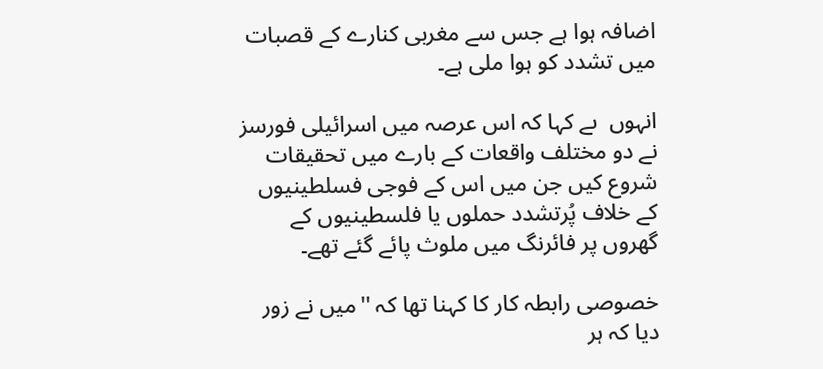اضافہ ہوا ہے جس سے مغربی کنارے کے قصبات میں تشدد کو ہوا ملی ہے۔

انہوں  ںے کہا کہ اس عرصہ میں اسرائیلی فورسز نے دو مختلف واقعات کے بارے میں تحقیقات شروع کیں جن میں اس کے فوجی فسلطینیوں کے خلاف پُرتشدد حملوں یا فلسطینیوں کے گھروں پر فائرنگ میں ملوث پائے گئے تھے۔

خصوصی رابطہ کار کا کہنا تھا کہ ''میں نے زور دیا کہ ہر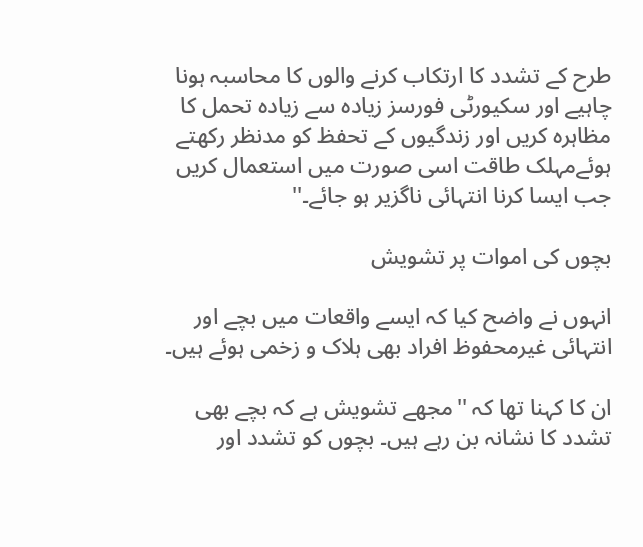طرح کے تشدد کا ارتکاب کرنے والوں کا محاسبہ ہونا چاہیے اور سکیورٹی فورسز زیادہ سے زیادہ تحمل کا مظاہرہ کریں اور زندگیوں کے تحفظ کو مدنظر رکھتے ہوئےمہلک طاقت اسی صورت میں استعمال کریں جب ایسا کرنا انتہائی ناگزیر ہو جائے۔''

بچوں کی اموات پر تشویش

انہوں نے واضح کیا کہ ایسے واقعات میں بچے اور انتہائی غیرمحفوظ افراد بھی ہلاک و زخمی ہوئے ہیں۔

ان کا کہنا تھا کہ ''مجھے تشویش ہے کہ بچے بھی تشدد کا نشانہ بن رہے ہیں۔ بچوں کو تشدد اور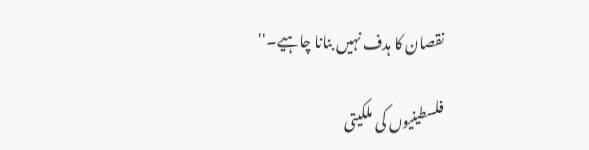نقصان کا ہدف نہیں بنانا چاہیے۔''

فلسطینیوں کی ملکیتی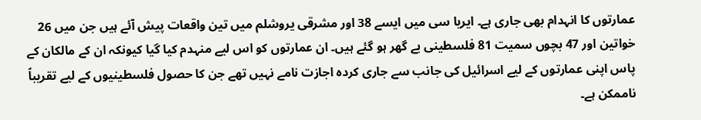عمارتوں کا انہدام بھی جاری ہے۔ ایریا سی میں ایسے 38 اور مشرقی یروشلم میں تین واقعات پیش آئے ہیں جن میں 26 خواتین اور 47 بچوں سمیت 81 فلسطینی بے گھر ہو گئے ہیں۔ ان عمارتوں کو اس لیے منہدم کیا گیا کیونکہ ان کے مالکان کے پاس اپنی عمارتوں کے لیے اسرائیل کی جانب سے جاری کردہ اجازت نامے نہیں تھے جن کا حصول فلسطینیوں کے لیے تقریباً ناممکن ہے۔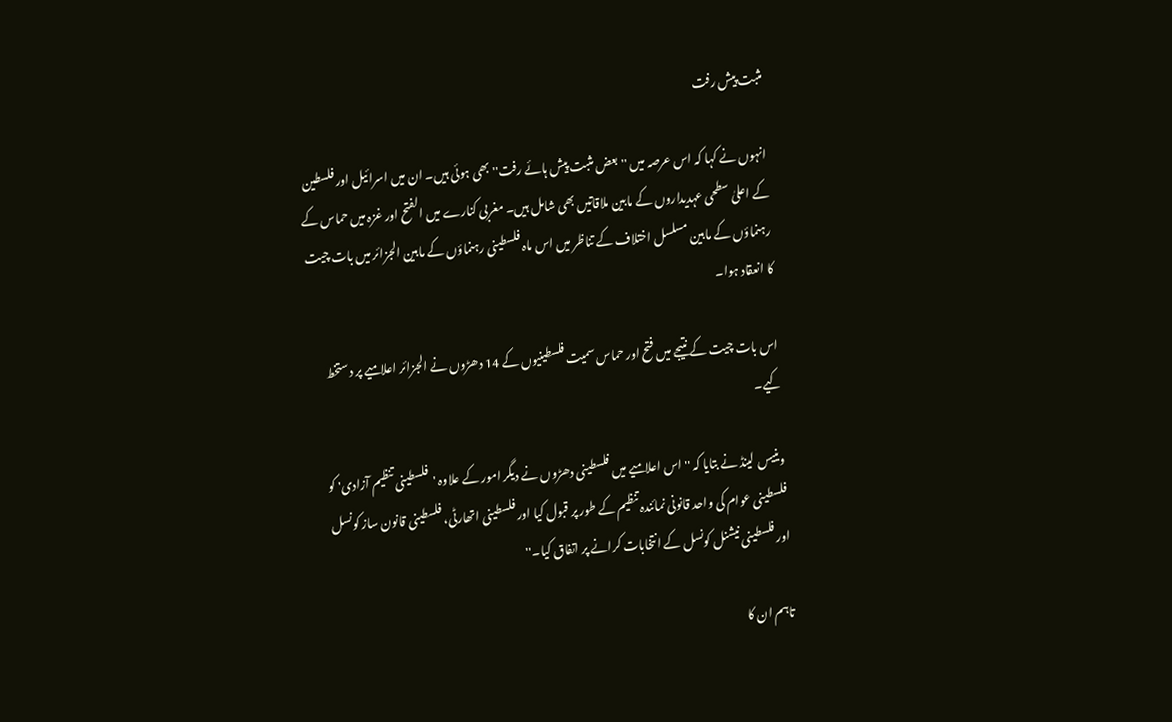مثبت پیش رفت

انہوں نے کہا کہ اس عرصہ میں ''بعض مثبت پیش ہائے رفت'' بھی ہوئی ہیں۔ ان میں اسرائیل اور فلسطین کے اعلیٰ سطحی عہدیداروں کے مابین ملاقاتیں بھی شامل ہیں۔ مغربی کنارے میں الفتح اور غزہ میں حماس کے رہنماؤں کے مابین مسلسل اختلاف کے تناظر میں اس ماہ فلسطینی رہنماؤں کے مابین الجزائر میں بات چیت کا انعقاد ہوا۔

اس بات چیت کے نتیجے میں فتح اور حماس سمیت فلسطینیوں کے 14 دھڑوں نے الجزائر اعلامیے پر دستخط کیے۔

وینیس لینڈ نے بتایا کہ ''اس اعلامیے میں فلسطینی دھڑوں نے دیگر امور کے علاوہ 'فلسطینی تنظیم آزادی' کو فلسطینی عوام کی واحد قانونی نمائندہ تنظیم کے طور پر قبول کیا اور فلسطینی اتھارٹی، فلسطینی قانون ساز کونسل اور فلسطینی نیشنل کونسل کے انتخابات کرانے پر اتفاق کیا۔''

تاہم ان کا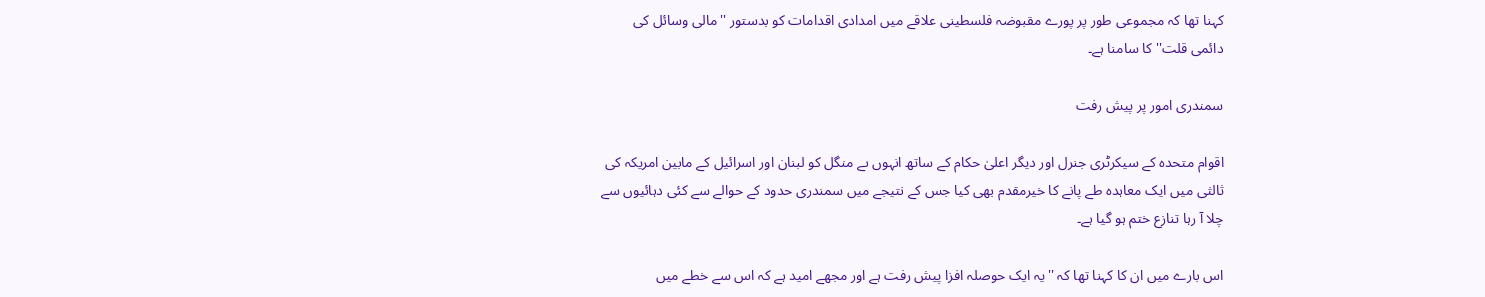کہنا تھا کہ مجموعی طور پر پورے مقبوضہ فلسطینی علاقے میں امدادی اقدامات کو بدستور ''مالی وسائل کی دائمی قلت'' کا سامنا ہے۔

سمندری امور پر پیش رفت

اقوام متحدہ کے سیکرٹری جنرل اور دیگر اعلیٰ حکام کے ساتھ انہوں ںے منگل کو لبنان اور اسرائیل کے مابین امریکہ کی ثالثی میں ایک معاہدہ طے پانے کا خیرمقدم بھی کیا جس کے نتیجے میں سمندری حدود کے حوالے سے کئی دہائیوں سے چلا آ رہا تنازع ختم ہو گیا ہے۔

اس بارے میں ان کا کہنا تھا کہ ''یہ ایک حوصلہ افزا پیش رفت ہے اور مجھے امید ہے کہ اس سے خطے میں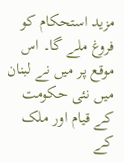مزید استحکام کو فروغ ملے گا۔ اس موقع پر میں نے لبنان میں نئی حکومت کے قیام اور ملک کے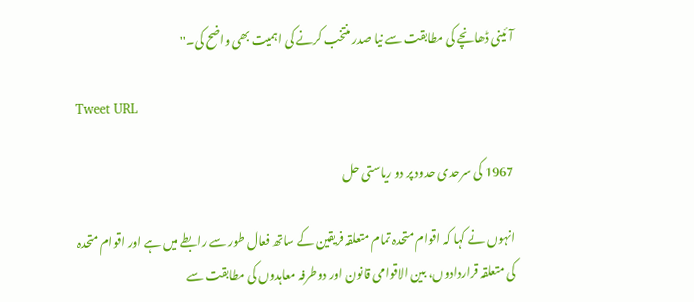آئینی ڈھانچے کی مطابقت سے نیا صدر منتخب کرنے کی اہمیت بھی واضح کی۔''

Tweet URL

1967 کی سرحدی حدود پر دو ریاستی حل

انہوں نے کہا کہ اقوام متحدہ تمام متعلقہ فریقین کے ساتھ فعال طور سے رابطے میں ہے اور اقوام متحدہ کی متعلقہ قراردادوں، بین الاقوامی قانون اور دوطرفہ معاہدوں کی مطابقت سے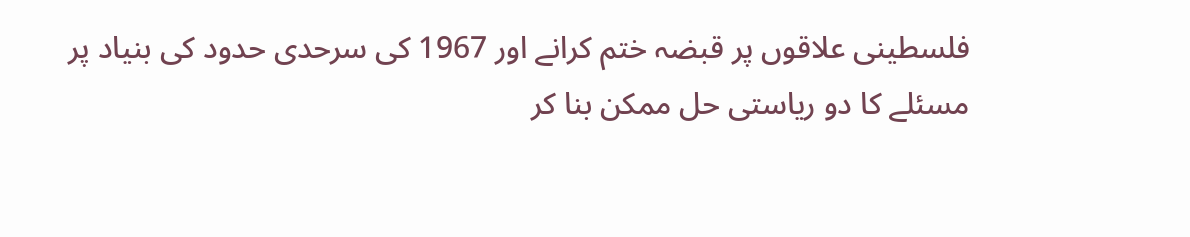فلسطینی علاقوں پر قبضہ ختم کرانے اور 1967 کی سرحدی حدود کی بنیاد پر مسئلے کا دو ریاستی حل ممکن بنا کر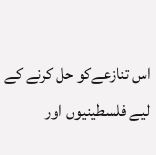اس تنازعےکو حل کرنے کے لیے فلسطینیوں اور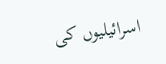اسرائیلیوں کی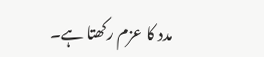مدد کا عزم رکھتا ہے۔